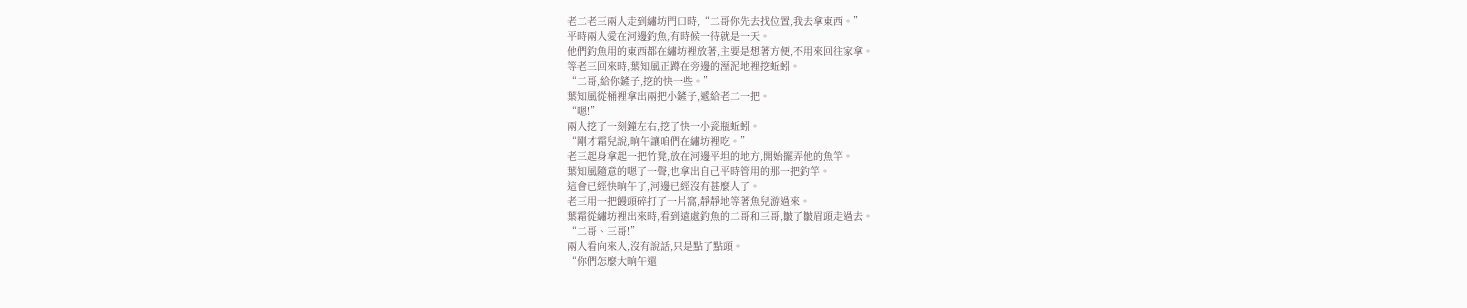老二老三兩人走到繡坊門口時,“二哥你先去找位置,我去拿東西。”
平時兩人愛在河邊釣魚,有時候一待就是一天。
他們釣魚用的東西都在繡坊裡放著,主要是想著方便,不用來回往家拿。
等老三回來時,葉知風正蹲在旁邊的溼泥地裡挖蚯蚓。
“二哥,給你鏟子,挖的快一些。”
葉知風從桶裡拿出兩把小鏟子,遞給老二一把。
“嗯!”
兩人挖了一刻鐘左右,挖了快一小瓷瓶蚯蚓。
“剛才霜兒說,晌午讓咱們在繡坊裡吃。”
老三起身拿起一把竹凳,放在河邊平坦的地方,開始擺弄他的魚竿。
葉知風隨意的嗯了一聲,也拿出自己平時管用的那一把釣竿。
這會已經快晌午了,河邊已經沒有甚麼人了。
老三用一把饅頭碎打了一片窩,靜靜地等著魚兒游過來。
葉霜從繡坊裡出來時,看到遠處釣魚的二哥和三哥,皺了皺眉頭走過去。
“二哥、三哥!”
兩人看向來人,沒有說話,只是點了點頭。
“你們怎麼大晌午還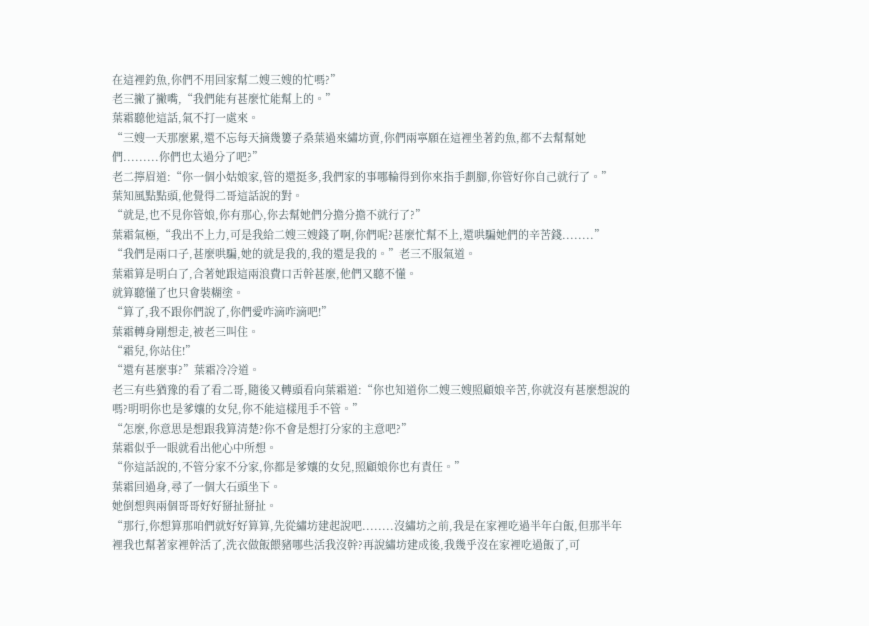在這裡釣魚,你們不用回家幫二嫂三嫂的忙嗎?”
老三撇了撇嘴,“我們能有甚麼忙能幫上的。”
葉霜聽他這話,氣不打一處來。
“三嫂一天那麼累,還不忘每天摘幾簍子桑葉過來繡坊賣,你們兩寧願在這裡坐著釣魚,都不去幫幫她們.........你們也太過分了吧?”
老二擰眉道:“你一個小姑娘家,管的還挺多,我們家的事哪輪得到你來指手劃腳,你管好你自己就行了。”
葉知風點點頭,他覺得二哥這話說的對。
“就是,也不見你管娘,你有那心,你去幫她們分擔分擔不就行了?”
葉霜氣極,“我出不上力,可是我給二嫂三嫂錢了啊,你們呢?甚麼忙幫不上,還哄騙她們的辛苦錢........”
“我們是兩口子,甚麼哄騙,她的就是我的,我的還是我的。”老三不服氣道。
葉霜算是明白了,合著她跟這兩浪費口舌幹甚麼,他們又聽不懂。
就算聽懂了也只會裝糊塗。
“算了,我不跟你們說了,你們愛咋滴咋滴吧!”
葉霜轉身剛想走,被老三叫住。
“霜兒,你站住!”
“還有甚麼事?”葉霜冷冷道。
老三有些猶豫的看了看二哥,隨後又轉頭看向葉霜道:“你也知道你二嫂三嫂照顧娘辛苦,你就沒有甚麼想說的嗎?明明你也是爹孃的女兒,你不能這樣甩手不管。”
“怎麼,你意思是想跟我算清楚?你不會是想打分家的主意吧?”
葉霜似乎一眼就看出他心中所想。
“你這話說的,不管分家不分家,你都是爹孃的女兒,照顧娘你也有責任。”
葉霜回過身,尋了一個大石頭坐下。
她倒想與兩個哥哥好好掰扯掰扯。
“那行,你想算那咱們就好好算算,先從繡坊建起說吧........沒繡坊之前,我是在家裡吃過半年白飯,但那半年裡我也幫著家裡幹活了,洗衣做飯餵豬哪些活我沒幹?再說繡坊建成後,我幾乎沒在家裡吃過飯了,可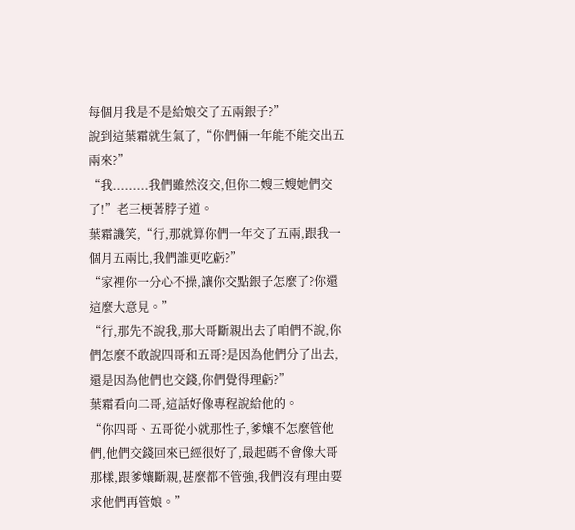每個月我是不是給娘交了五兩銀子?”
說到這葉霜就生氣了,“你們倆一年能不能交出五兩來?”
“我.........我們雖然沒交,但你二嫂三嫂她們交了!”老三梗著脖子道。
葉霜譏笑,“行,那就算你們一年交了五兩,跟我一個月五兩比,我們誰更吃虧?”
“家裡你一分心不操,讓你交點銀子怎麼了?你還這麼大意見。”
“行,那先不說我,那大哥斷親出去了咱們不說,你們怎麼不敢說四哥和五哥?是因為他們分了出去,還是因為他們也交錢,你們覺得理虧?”
葉霜看向二哥,這話好像專程說給他的。
“你四哥、五哥從小就那性子,爹孃不怎麼管他們,他們交錢回來已經很好了,最起碼不會像大哥那樣,跟爹孃斷親,甚麼都不管強,我們沒有理由要求他們再管娘。”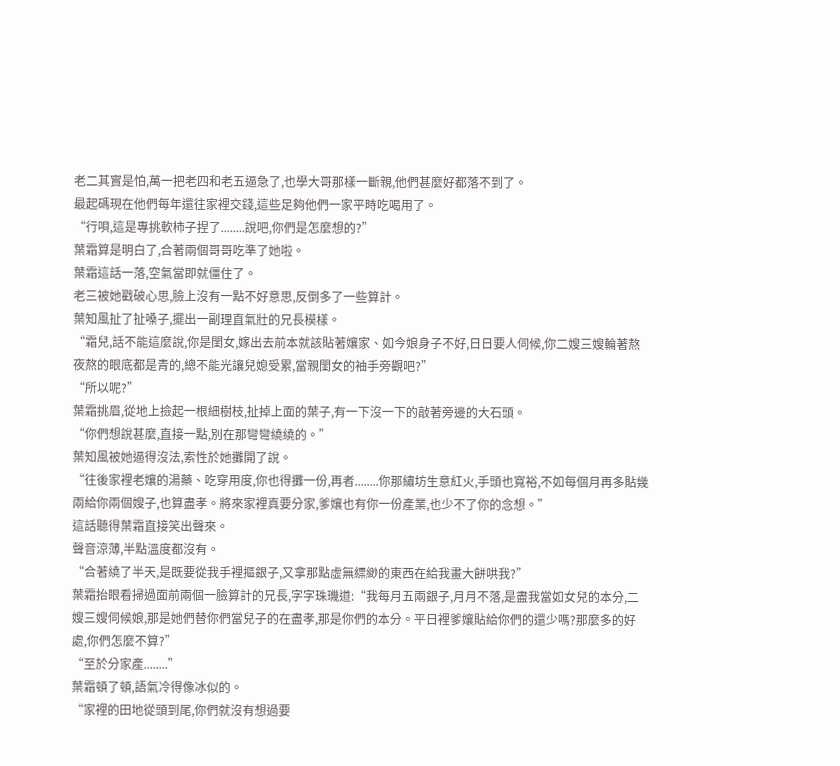老二其實是怕,萬一把老四和老五逼急了,也學大哥那樣一斷親,他們甚麼好都落不到了。
最起碼現在他們每年還往家裡交錢,這些足夠他們一家平時吃喝用了。
“行唄,這是專挑軟柿子捏了........說吧,你們是怎麼想的?”
葉霜算是明白了,合著兩個哥哥吃準了她啦。
葉霜這話一落,空氣當即就僵住了。
老三被她戳破心思,臉上沒有一點不好意思,反倒多了一些算計。
葉知風扯了扯嗓子,擺出一副理直氣壯的兄長模樣。
“霜兒,話不能這麼說,你是閨女,嫁出去前本就該貼著孃家、如今娘身子不好,日日要人伺候,你二嫂三嫂輪著熬夜熬的眼底都是青的,總不能光讓兒媳受累,當親閨女的袖手旁觀吧?”
“所以呢?”
葉霜挑眉,從地上撿起一根細樹枝,扯掉上面的葉子,有一下沒一下的敲著旁邊的大石頭。
“你們想說甚麼,直接一點,別在那彎彎繞繞的。”
葉知風被她逼得沒法,索性於她攤開了說。
“往後家裡老孃的湯藥、吃穿用度,你也得攤一份,再者........你那繡坊生意紅火,手頭也寬裕,不如每個月再多貼幾兩給你兩個嫂子,也算盡孝。將來家裡真要分家,爹孃也有你一份產業,也少不了你的念想。”
這話聽得葉霜直接笑出聲來。
聲音涼薄,半點溫度都沒有。
“合著繞了半天,是既要從我手裡摳銀子,又拿那點虛無縹緲的東西在給我畫大餅哄我?”
葉霜抬眼看掃過面前兩個一臉算計的兄長,字字珠璣道:“我每月五兩銀子,月月不落,是盡我當如女兒的本分,二嫂三嫂伺候娘,那是她們替你們當兒子的在盡孝,那是你們的本分。平日裡爹孃貼給你們的還少嗎?那麼多的好處,你們怎麼不算?”
“至於分家產........”
葉霜頓了頓,語氣冷得像冰似的。
“家裡的田地從頭到尾,你們就沒有想過要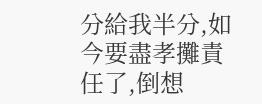分給我半分,如今要盡孝攤責任了,倒想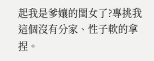起我是爹孃的閨女了?專挑我這個沒有分家、性子軟的拿捏。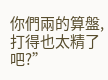你們兩的算盤,打得也太精了吧?”